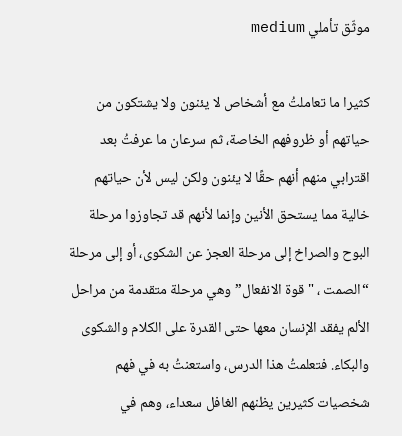موثّق تأملي medium

كثيرا ما تعاملتُ مع أشخاص لا يئنون ولا يشتكون من حياتهم أو ظروفهم الخاصة، ثم سرعان ما عرفتُ بعد اقترابي منهم أنهم حقًا لا يئنون ولكن ليس لأن حياتهم خالية مما يستحق الأنين وإنما لأنهم قد تجاوزوا مرحلة البوح والصراخ إلى مرحلة العجز عن الشكوى، أو إلى مرحلة “الصمت ، "قوة الانفعال” وهي مرحلة متقدمة من مراحل الألم يفقد الإنسان معها حتى القدرة على الكلام والشكوى والبكاء. فتعلمتُ هذا الدرس، واستعنتُ به في فهم شخصيات كثيرين يظنهم الغافل سعداء، وهم في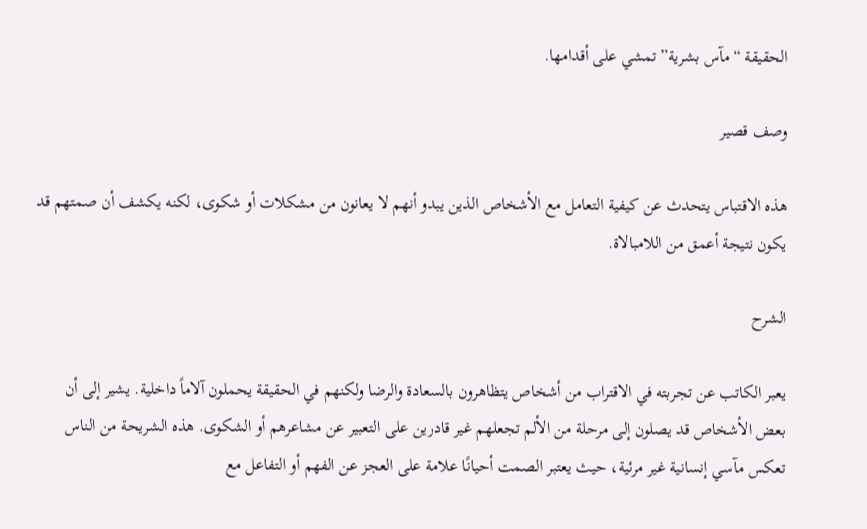الحقيقة “مآس بشرية” تمشي على أقدامها.

وصف قصير

هذه الاقتباس يتحدث عن كيفية التعامل مع الأشخاص الذين يبدو أنهم لا يعانون من مشكلات أو شكوى، لكنه يكشف أن صمتهم قد يكون نتيجة أعمق من اللامبالاة.

الشرح

يعبر الكاتب عن تجربته في الاقتراب من أشخاص يتظاهرون بالسعادة والرضا ولكنهم في الحقيقة يحملون آلاماً داخلية. يشير إلى أن بعض الأشخاص قد يصلون إلى مرحلة من الألم تجعلهم غير قادرين على التعبير عن مشاعرهم أو الشكوى. هذه الشريحة من الناس تعكس مآسي إنسانية غير مرئية، حيث يعتبر الصمت أحيانًا علامة على العجز عن الفهم أو التفاعل مع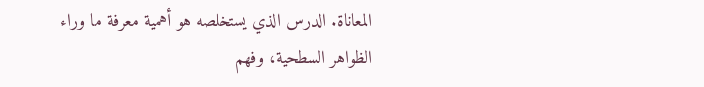المعاناة. الدرس الذي يستخلصه هو أهمية معرفة ما وراء الظواهر السطحية، وفهم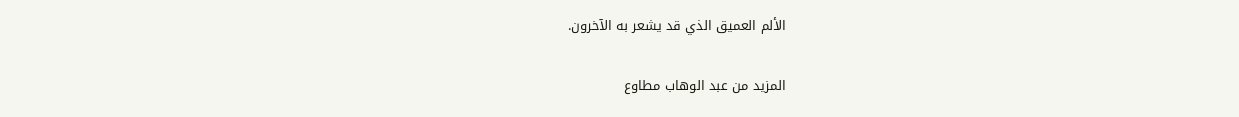الألم العميق الذي قد يشعر به الآخرون.

المزيد من عبد الوهاب مطاوع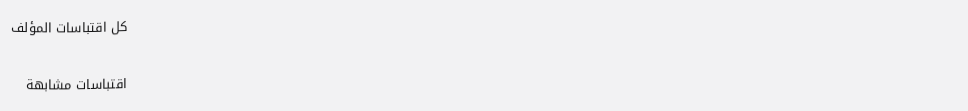كل اقتباسات المؤلف

اقتباسات مشابهة